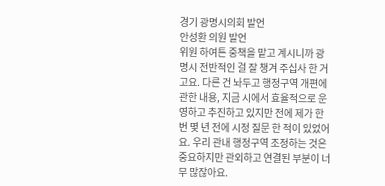경기 광명시의회 발언
안성환 의원 발언
위원 하여튼 중책을 맡고 계시니까 광명시 전반적인 걸 잘 챙겨 주십사 한 거고요. 다른 건 놔두고 행정구역 개편에 관한 내용, 지금 시에서 효율적으로 운영하고 추진하고 있지만 전에 제가 한번 몇 년 전에 시정 질문 한 적이 있었어요. 우리 관내 행정구역 조정하는 것은 중요하지만 관외하고 연결된 부분이 너무 많잖아요.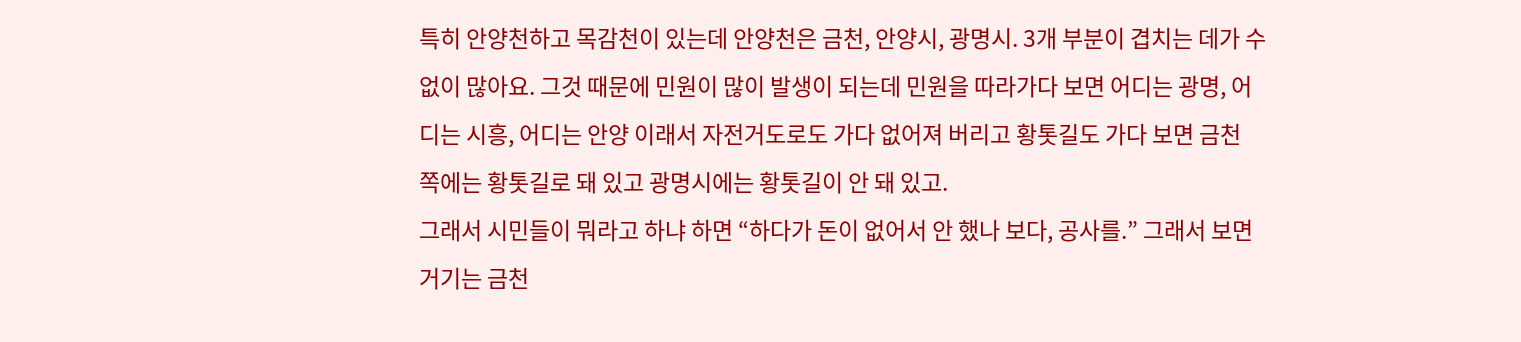특히 안양천하고 목감천이 있는데 안양천은 금천, 안양시, 광명시. 3개 부분이 겹치는 데가 수없이 많아요. 그것 때문에 민원이 많이 발생이 되는데 민원을 따라가다 보면 어디는 광명, 어디는 시흥, 어디는 안양 이래서 자전거도로도 가다 없어져 버리고 황톳길도 가다 보면 금천 쪽에는 황톳길로 돼 있고 광명시에는 황톳길이 안 돼 있고.
그래서 시민들이 뭐라고 하냐 하면 “하다가 돈이 없어서 안 했나 보다, 공사를.” 그래서 보면 거기는 금천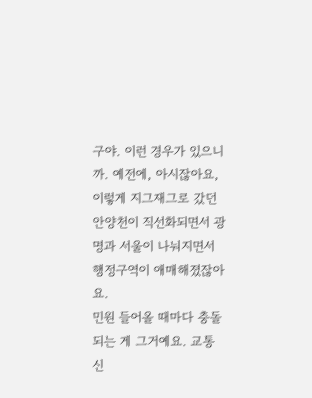구야. 이런 경우가 있으니까. 예전에, 아시잖아요, 이렇게 지그재그로 갔던 안양천이 직선화되면서 광명과 서울이 나눠지면서 행정구역이 애매해졌잖아요.
민원 들어올 때마다 충돌되는 게 그거예요. 교통 신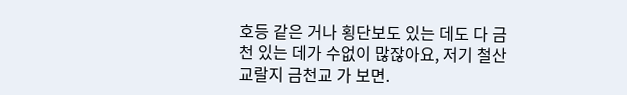호등 같은 거나 횡단보도 있는 데도 다 금천 있는 데가 수없이 많잖아요, 저기 철산교랄지 금천교 가 보면.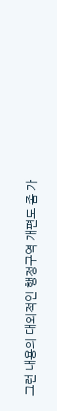그런 내용의 대외적인 행정구역 개편도 좀 가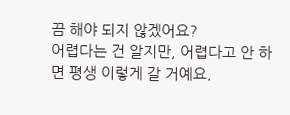끔 해야 되지 않겠어요?
어렵다는 건 알지만, 어렵다고 안 하면 평생 이렇게 갈 거예요.